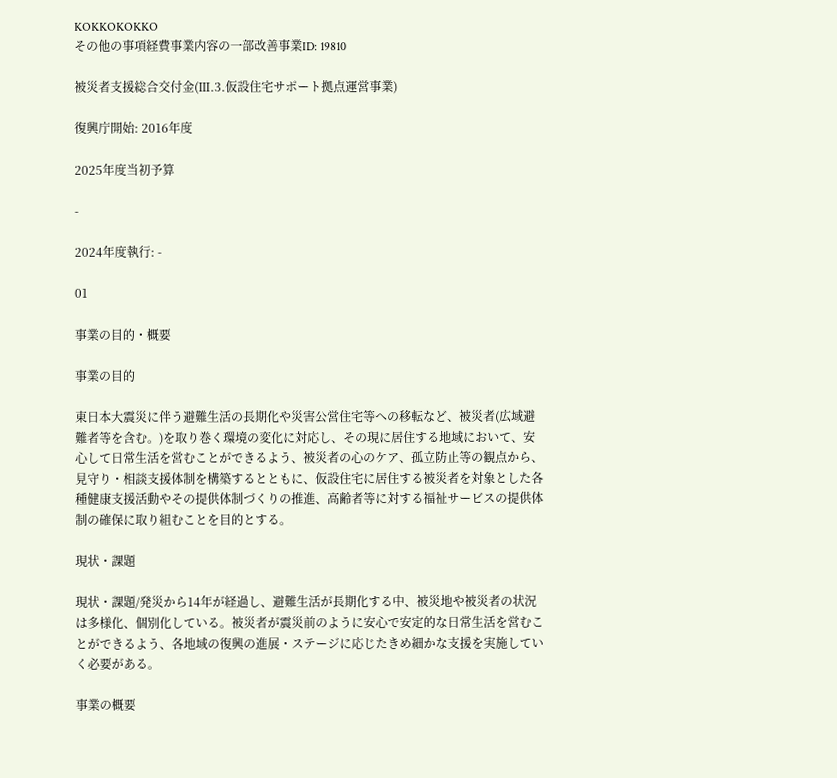KOKKOKOKKO
その他の事項経費事業内容の一部改善事業ID: 19810

被災者支援総合交付金(Ⅲ.3.仮設住宅サポート拠点運営事業)

復興庁開始: 2016年度

2025年度当初予算

-

2024年度執行: -

01

事業の目的・概要

事業の目的

東日本大震災に伴う避難生活の長期化や災害公営住宅等への移転など、被災者(広域避難者等を含む。)を取り巻く環境の変化に対応し、その現に居住する地域において、安心して日常生活を営むことができるよう、被災者の心のケア、孤立防止等の観点から、見守り・相談支援体制を構築するとともに、仮設住宅に居住する被災者を対象とした各種健康支援活動やその提供体制づくりの推進、高齢者等に対する福祉サービスの提供体制の確保に取り組むことを目的とする。

現状・課題

現状・課題/発災から14年が経過し、避難生活が長期化する中、被災地や被災者の状況は多様化、個別化している。被災者が震災前のように安心で安定的な日常生活を営むことができるよう、各地域の復興の進展・ステージに応じたきめ細かな支援を実施していく必要がある。

事業の概要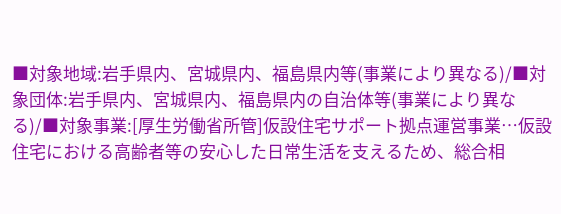■対象地域:岩手県内、宮城県内、福島県内等(事業により異なる)/■対象団体:岩手県内、宮城県内、福島県内の自治体等(事業により異なる)/■対象事業:[厚生労働省所管]仮設住宅サポート拠点運営事業…仮設住宅における高齢者等の安心した日常生活を支えるため、総合相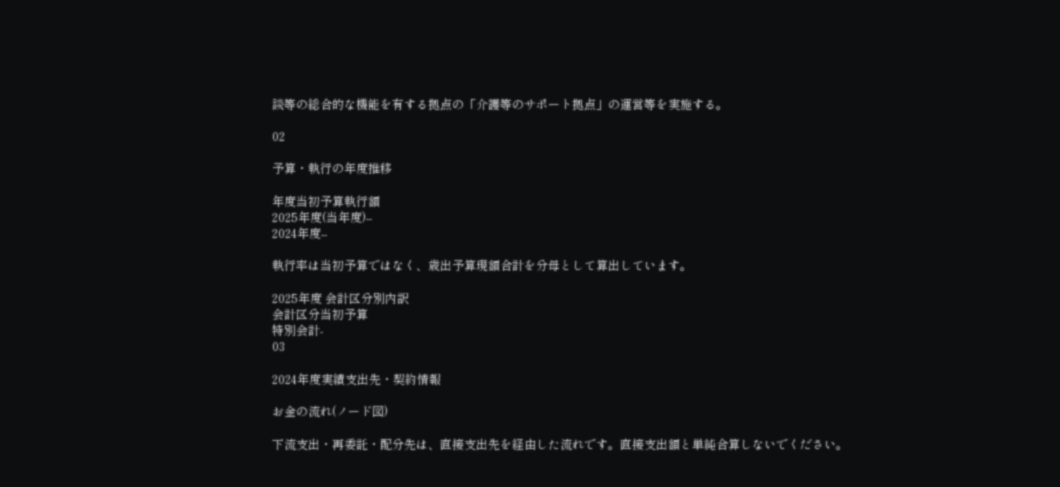談等の総合的な機能を有する拠点の「介護等のサポート拠点」の運営等を実施する。

02

予算・執行の年度推移

年度当初予算執行額
2025年度(当年度)--
2024年度--

執行率は当初予算ではなく、歳出予算現額合計を分母として算出しています。

2025年度 会計区分別内訳
会計区分当初予算
特別会計-
03

2024年度実績支出先・契約情報

お金の流れ(ノード図)

下流支出・再委託・配分先は、直接支出先を経由した流れです。直接支出額と単純合算しないでください。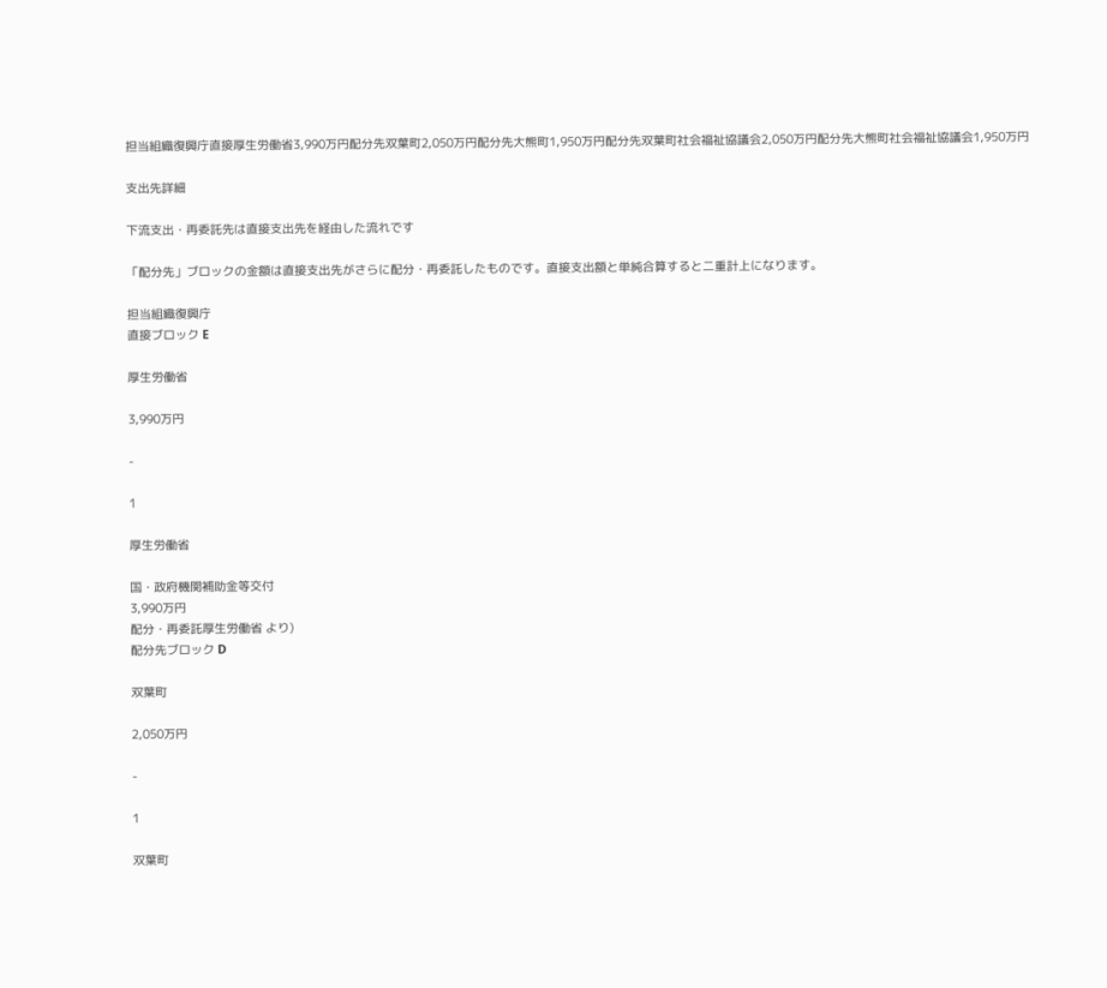担当組織復興庁直接厚生労働省3,990万円配分先双葉町2,050万円配分先大熊町1,950万円配分先双葉町社会福祉協議会2,050万円配分先大熊町社会福祉協議会1,950万円

支出先詳細

下流支出・再委託先は直接支出先を経由した流れです

「配分先」ブロックの金額は直接支出先がさらに配分・再委託したものです。直接支出額と単純合算すると二重計上になります。

担当組織復興庁
直接ブロック E

厚生労働省

3,990万円

-

1

厚生労働省

国・政府機関補助金等交付
3,990万円
配分・再委託厚生労働省 より)
配分先ブロック D

双葉町

2,050万円

-

1

双葉町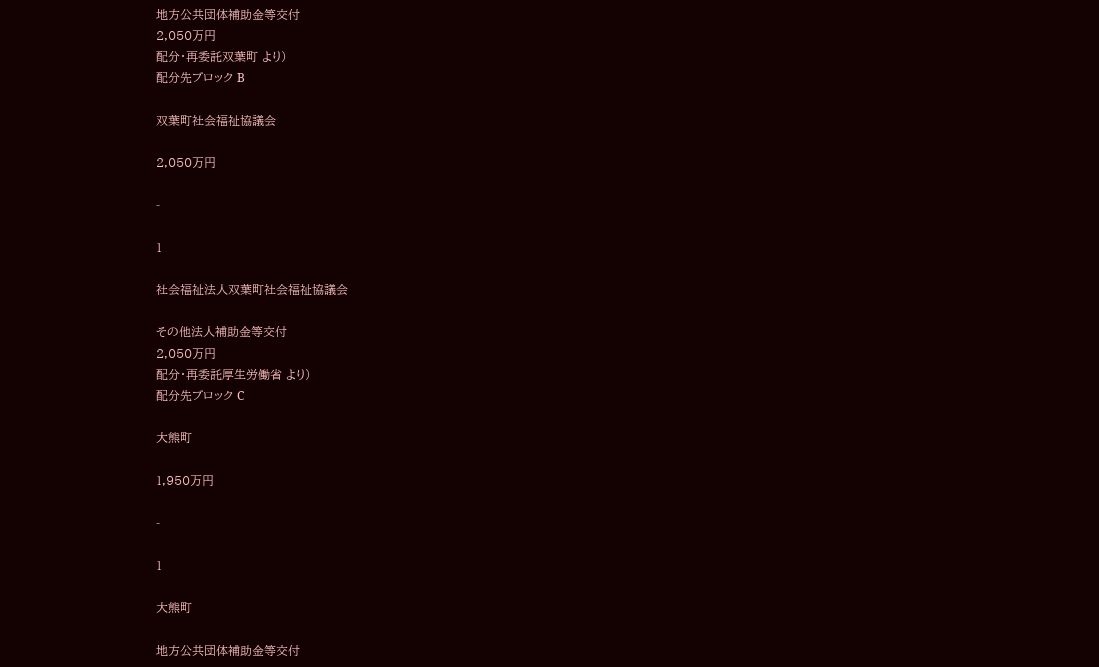地方公共団体補助金等交付
2,050万円
配分・再委託双葉町 より)
配分先ブロック B

双葉町社会福祉協議会

2,050万円

-

1

社会福祉法人双葉町社会福祉協議会

その他法人補助金等交付
2,050万円
配分・再委託厚生労働省 より)
配分先ブロック C

大熊町

1,950万円

-

1

大熊町

地方公共団体補助金等交付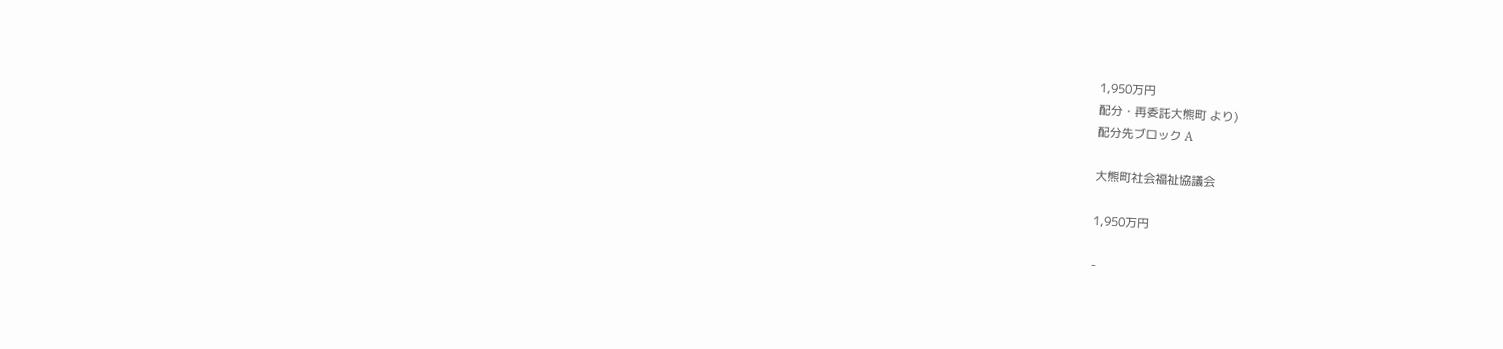1,950万円
配分・再委託大熊町 より)
配分先ブロック A

大熊町社会福祉協議会

1,950万円

-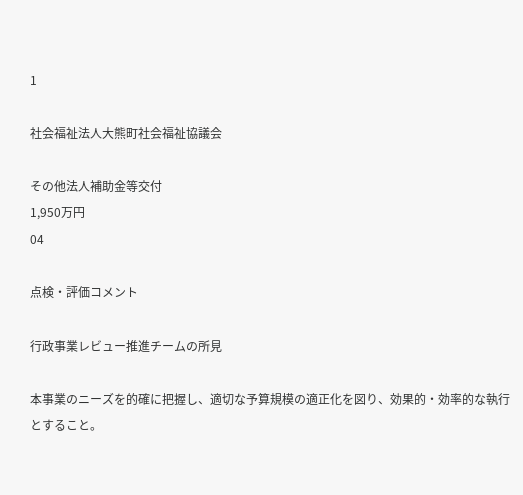1

社会福祉法人大熊町社会福祉協議会

その他法人補助金等交付
1,950万円
04

点検・評価コメント

行政事業レビュー推進チームの所見

本事業のニーズを的確に把握し、適切な予算規模の適正化を図り、効果的・効率的な執行とすること。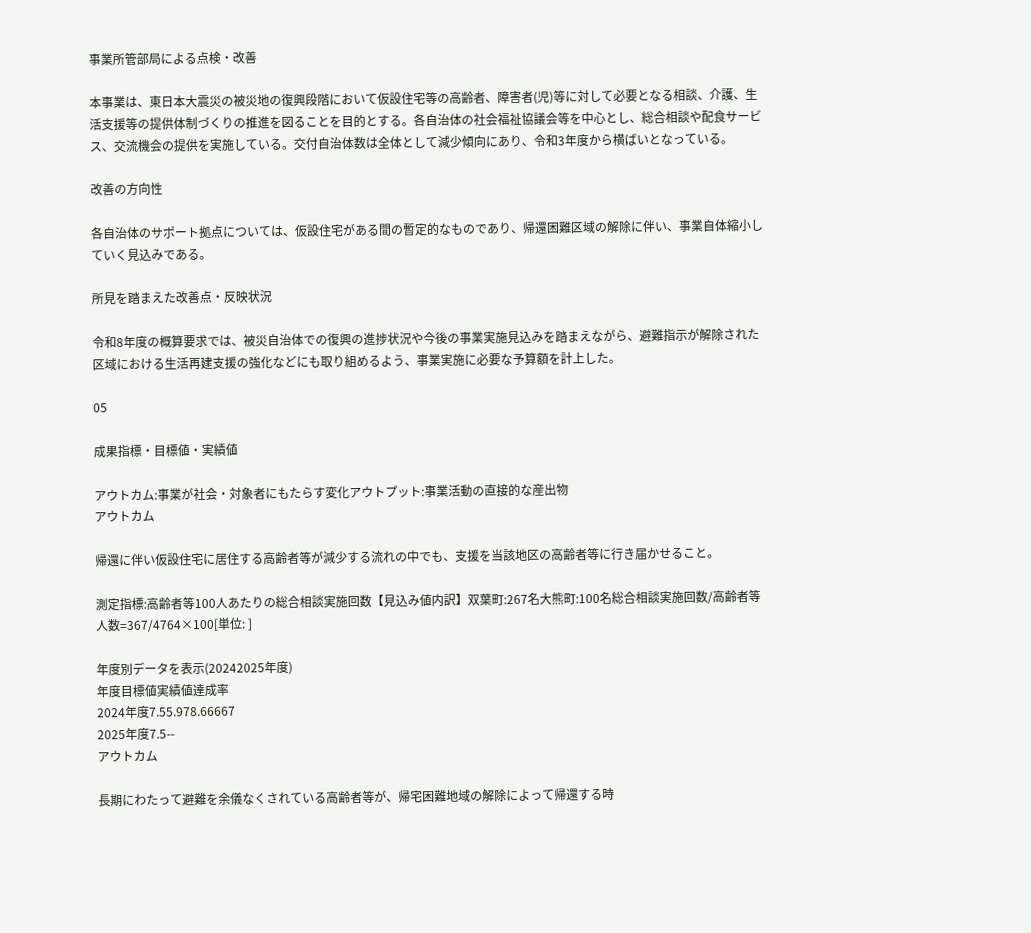事業所管部局による点検・改善

本事業は、東日本大震災の被災地の復興段階において仮設住宅等の高齢者、障害者(児)等に対して必要となる相談、介護、生活支援等の提供体制づくりの推進を図ることを目的とする。各自治体の社会福祉協議会等を中心とし、総合相談や配食サービス、交流機会の提供を実施している。交付自治体数は全体として減少傾向にあり、令和3年度から横ばいとなっている。

改善の方向性

各自治体のサポート拠点については、仮設住宅がある間の暫定的なものであり、帰還困難区域の解除に伴い、事業自体縮小していく見込みである。

所見を踏まえた改善点・反映状況

令和8年度の概算要求では、被災自治体での復興の進捗状況や今後の事業実施見込みを踏まえながら、避難指示が解除された区域における生活再建支援の強化などにも取り組めるよう、事業実施に必要な予算額を計上した。

05

成果指標・目標値・実績値

アウトカム:事業が社会・対象者にもたらす変化アウトプット:事業活動の直接的な産出物
アウトカム

帰還に伴い仮設住宅に居住する高齢者等が減少する流れの中でも、支援を当該地区の高齢者等に行き届かせること。

測定指標:高齢者等100人あたりの総合相談実施回数【見込み値内訳】双葉町:267名大熊町:100名総合相談実施回数/高齢者等人数=367/4764×100[単位: ]

年度別データを表示(20242025年度)
年度目標値実績値達成率
2024年度7.55.978.66667
2025年度7.5--
アウトカム

長期にわたって避難を余儀なくされている高齢者等が、帰宅困難地域の解除によって帰還する時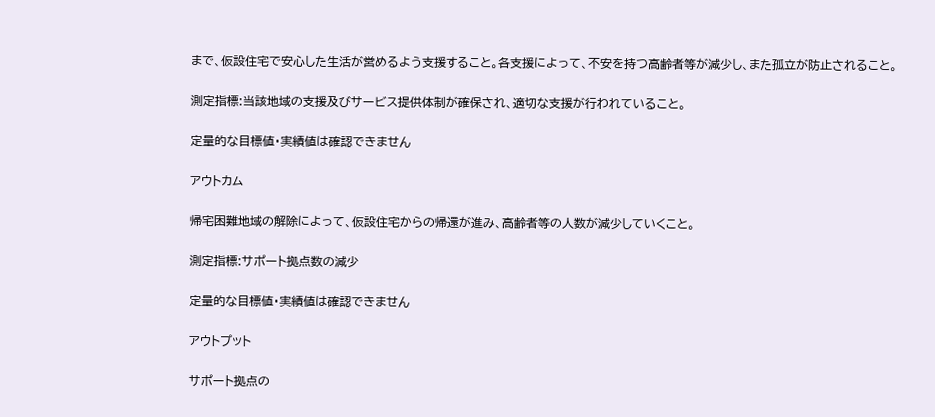まで、仮設住宅で安心した生活が営めるよう支援すること。各支援によって、不安を持つ高齢者等が減少し、また孤立が防止されること。

測定指標:当該地域の支援及びサービス提供体制が確保され、適切な支援が行われていること。

定量的な目標値・実績値は確認できません

アウトカム

帰宅困難地域の解除によって、仮設住宅からの帰還が進み、高齢者等の人数が減少していくこと。

測定指標:サポート拠点数の減少

定量的な目標値・実績値は確認できません

アウトプット

サポート拠点の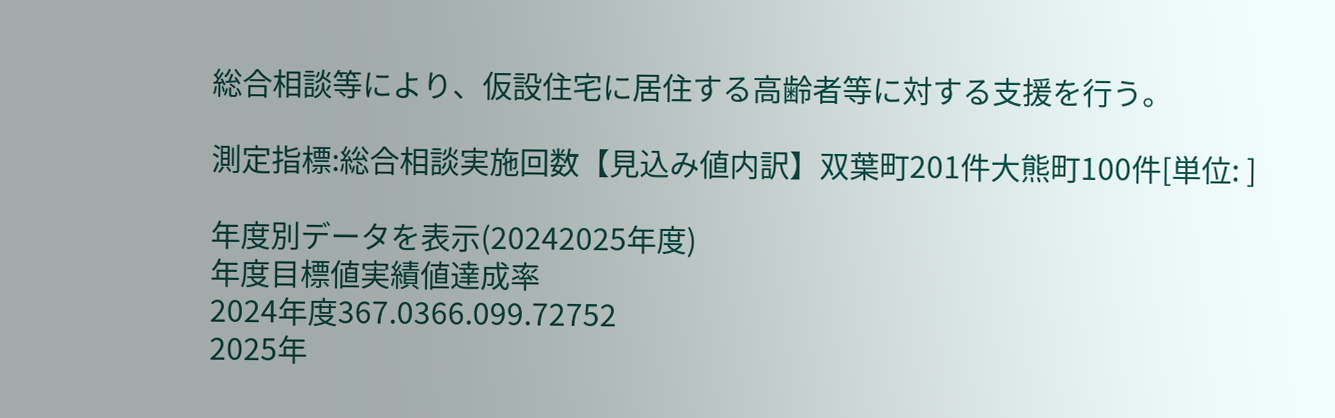総合相談等により、仮設住宅に居住する高齢者等に対する支援を行う。

測定指標:総合相談実施回数【見込み値内訳】双葉町201件大熊町100件[単位: ]

年度別データを表示(20242025年度)
年度目標値実績値達成率
2024年度367.0366.099.72752
2025年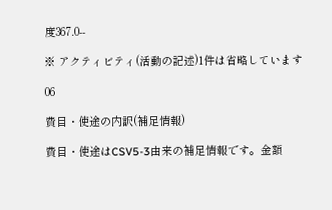度367.0--

※ アクティビティ(活動の記述)1件は省略しています

06

費目・使途の内訳(補足情報)

費目・使途はCSV5-3由来の補足情報です。金額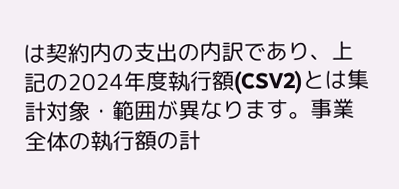は契約内の支出の内訳であり、上記の2024年度執行額(CSV2)とは集計対象・範囲が異なります。事業全体の執行額の計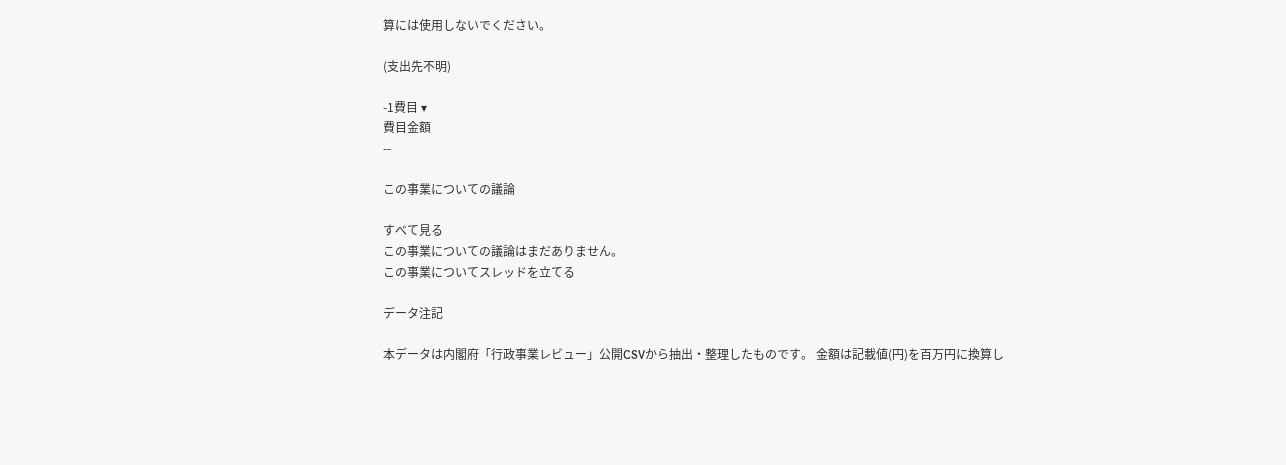算には使用しないでください。

(支出先不明)

-1費目 ▾
費目金額
--

この事業についての議論

すべて見る
この事業についての議論はまだありません。
この事業についてスレッドを立てる

データ注記

本データは内閣府「行政事業レビュー」公開CSVから抽出・整理したものです。 金額は記載値(円)を百万円に換算し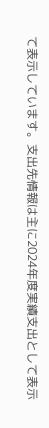て表示しています。支出先情報は主に2024年度実績支出として表示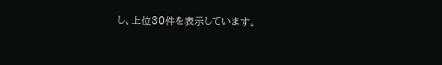し、上位30件を表示しています。